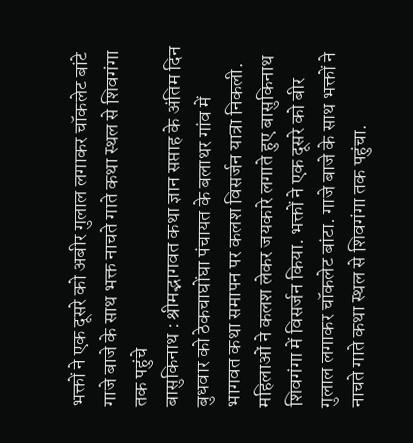भक्तों ने एक दूसरे को अबीर गुलाल लगाकर चॉकलेट बांटे
गाजे बाजे के साथ भक्त नाचते गाते कथा स्थल से शिवगंगा तक पहुंचे
बासुकिनाथ : श्रीमद्भागवत कथा ज्ञान सप्ताह के अंतिम दिन बुधवार को ठेकचाघोंघा पंचायत के बलाथर गांव में भागवत कथा समापन पर कलश विसर्जन यात्रा निकली. महिलाओं ने कलश लेकर जयकारे लगाते हुए बासुकिनाथ शिवगंगा में विसर्जन किया. भक्तों ने एक दूसरे को बीर गुलाल लगाकर चॉकलेट बांटा. गाजे बाजे के साथ भक्तों ने नाचते गाते कथा स्थल से शिवगंगा तक पहुंचा.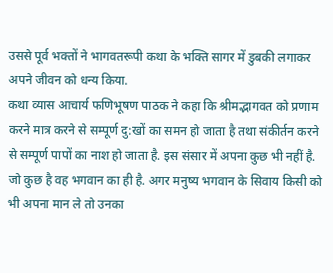उससे पूर्व भक्तों ने भागवतरूपी कथा के भक्ति सागर में डुबकी लगाकर अपने जीवन को धन्य किया.
कथा व्यास आचार्य फणिभूषण पाठक ने कहा कि श्रीमद्भागवत को प्रणाम करने मात्र करने से सम्पूर्ण दु:खों का समन हो जाता है तथा संकीर्तन करने से सम्पूर्ण पापों का नाश हो जाता है. इस संसार में अपना कुछ भी नहीं है. जो कुछ है वह भगवान का ही है. अगर मनुष्य भगवान के सिवाय किसी को भी अपना मान ले तो उनका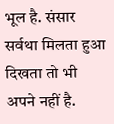भूल है. संसार सर्वथा मिलता हुआ दिखता तो भी अपने नहीं है.